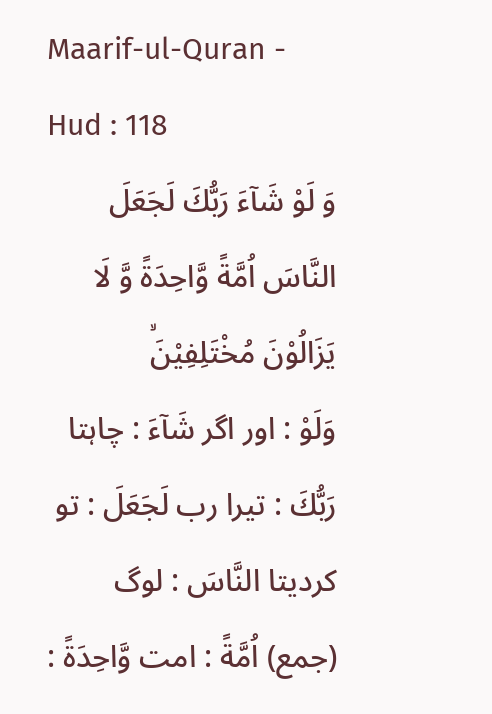Maarif-ul-Quran - Hud : 118
وَ لَوْ شَآءَ رَبُّكَ لَجَعَلَ النَّاسَ اُمَّةً وَّاحِدَةً وَّ لَا یَزَالُوْنَ مُخْتَلِفِیْنَۙ
وَلَوْ : اور اگر شَآءَ : چاہتا رَبُّكَ : تیرا رب لَجَعَلَ : تو کردیتا النَّاسَ : لوگ (جمع) اُمَّةً : امت وَّاحِدَةً :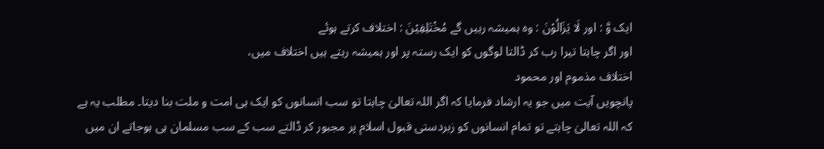ایک وَّ : اور لَا يَزَالُوْنَ : وہ ہمیشہ رہیں گے مُخْتَلِفِيْنَ : اختلاف کرتے ہوئے
اور اگر چاہتا تیرا رب کر ڈالتا لوگوں کو ایک رستہ پر اور ہمیشہ رہتے ہیں اختلاف میں،
اختلاف مذموم اور محمود
پانچویں آیت میں جو یہ ارشاد فرمایا کہ اگر اللہ تعالیٰ چاہتا تو سب انسانوں کو ایک ہی امت و ملت بنا دیتا۔ مطلب یہ ہے کہ اللہ تعالیٰ چاہتے تو تمام انسانوں کو زبردستی قبول اسلام پر مجبور کر ڈالتے سب کے سب مسلمان ہی ہوجاتے ان میں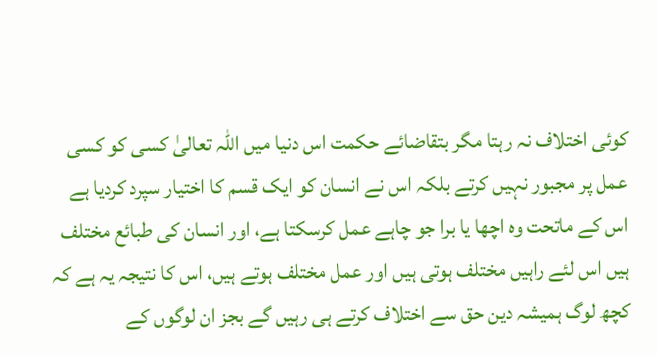کوئی اختلاف نہ رہتا مگر بتقاضائے حکمت اس دنیا میں اللہ تعالیٰ کسی کو کسی عمل پر مجبور نہیں کرتے بلکہ اس نے انسان کو ایک قسم کا اختیار سپرد کردیا ہے اس کے ماتحت وہ اچھا یا برا جو چاہے عمل کرسکتا ہے، اور انسان کی طبائع مختلف ہیں اس لئے راہیں مختلف ہوتی ہیں اور عمل مختلف ہوتے ہیں، اس کا نتیجہ یہ ہے کہ کچھ لوگ ہمیشہ دین حق سے اختلاف کرتے ہی رہیں گے بجز ان لوگوں کے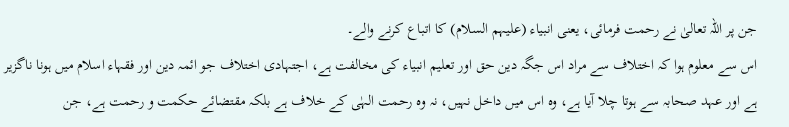جن پر اللہ تعالیٰ نے رحمت فرمائی، یعنی انبیاء (علیہم السلام) کا اتباع کرنے والے۔
اس سے معلوم ہوا کہ اختلاف سے مراد اس جگہ دین حق اور تعلیم انبیاء کی مخالفت ہے، اجتہادی اختلاف جو ائمہ دین اور فقہاء اسلام میں ہونا ناگزیر ہے اور عہد صحابہ سے ہوتا چلا آیا ہے، وہ اس میں داخل نہیں، نہ وہ رحمت الہٰی کے خلاف ہے بلکہ مقتضائے حکمت و رحمت ہے، جن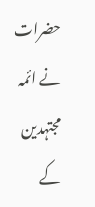حضرات نے ائمہ مجتہدین کے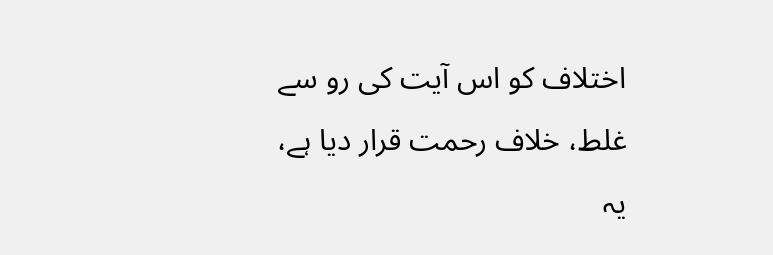اختلاف کو اس آیت کی رو سے غلط، خلاف رحمت قرار دیا ہے، یہ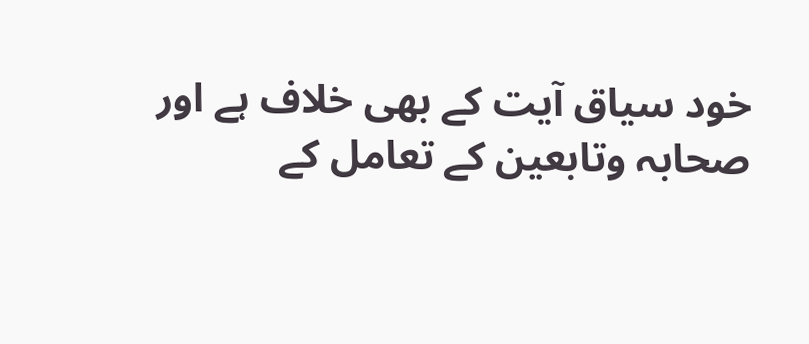خود سیاق آیت کے بھی خلاف ہے اور صحابہ وتابعین کے تعامل کے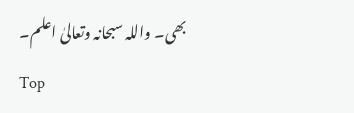بھی۔ واللہ سبحانہ وتعالیٰ اعلم۔
Top